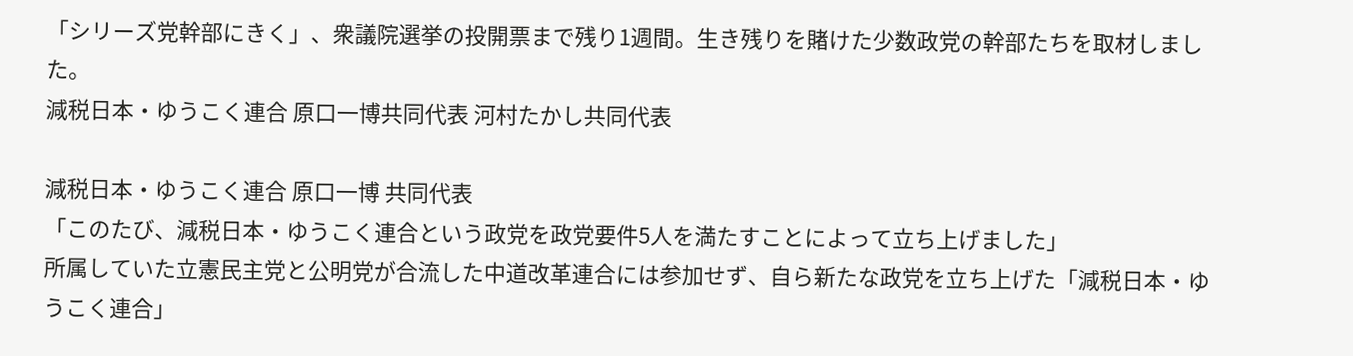「シリーズ党幹部にきく」、衆議院選挙の投開票まで残り1週間。生き残りを賭けた少数政党の幹部たちを取材しました。
減税日本・ゆうこく連合 原口一博共同代表 河村たかし共同代表

減税日本・ゆうこく連合 原口一博 共同代表
「このたび、減税日本・ゆうこく連合という政党を政党要件5人を満たすことによって立ち上げました」
所属していた立憲民主党と公明党が合流した中道改革連合には参加せず、自ら新たな政党を立ち上げた「減税日本・ゆうこく連合」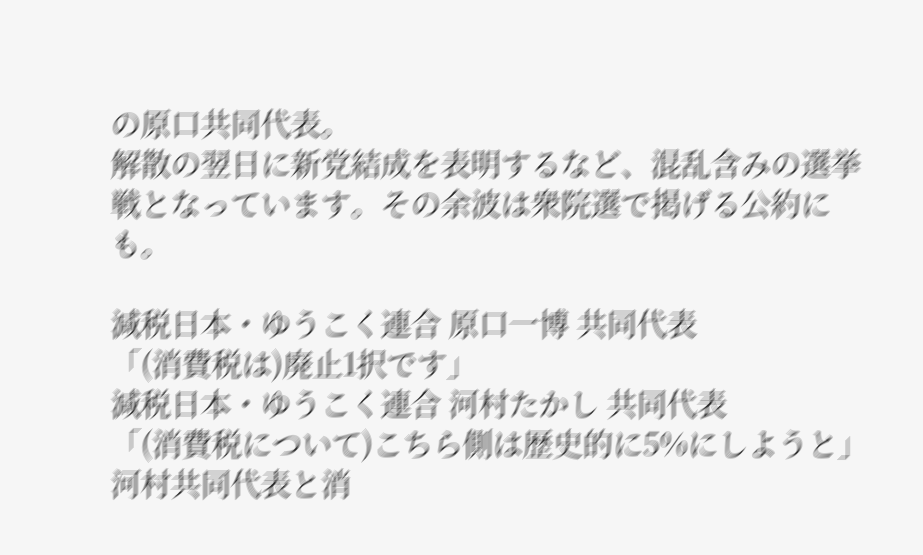の原口共同代表。
解散の翌日に新党結成を表明するなど、混乱含みの選挙戦となっています。その余波は衆院選で掲げる公約にも。

減税日本・ゆうこく連合 原口一博 共同代表
「(消費税は)廃止1択です」
減税日本・ゆうこく連合 河村たかし 共同代表
「(消費税について)こちら側は歴史的に5%にしようと」
河村共同代表と消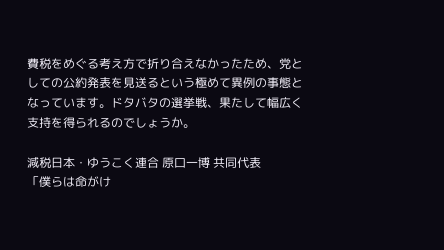費税をめぐる考え方で折り合えなかったため、党としての公約発表を見送るという極めて異例の事態となっています。ドタバタの選挙戦、果たして幅広く支持を得られるのでしょうか。

減税日本・ゆうこく連合 原口一博 共同代表
「僕らは命がけ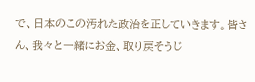で、日本のこの汚れた政治を正していきます。皆さん、我々と一緒にお金、取り戻そうじ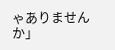ゃありませんか」